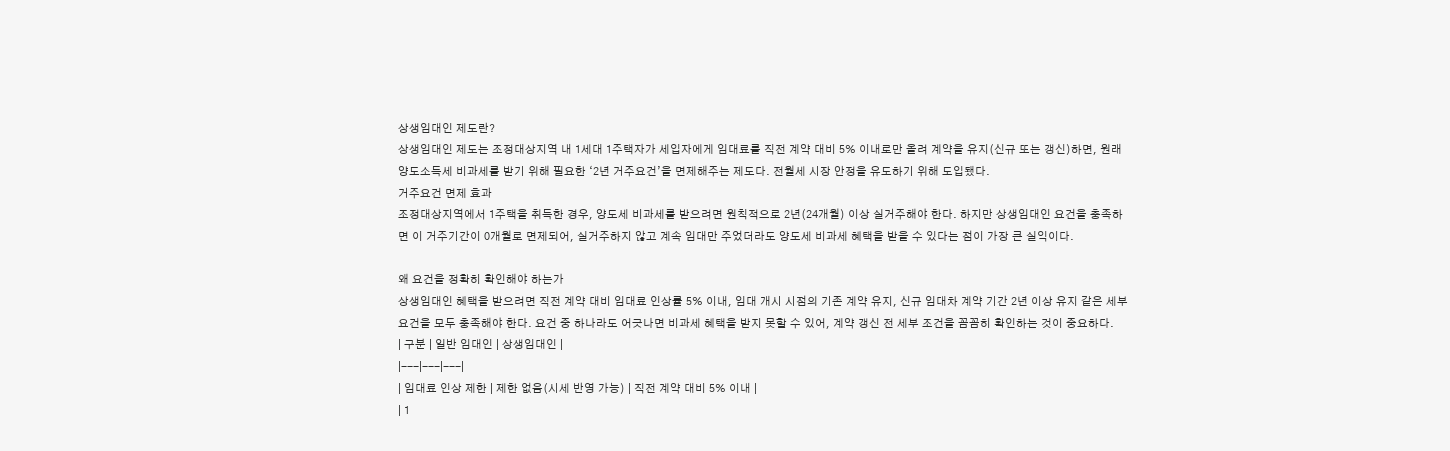상생임대인 제도란?
상생임대인 제도는 조정대상지역 내 1세대 1주택자가 세입자에게 임대료를 직전 계약 대비 5% 이내로만 올려 계약을 유지(신규 또는 갱신)하면, 원래 양도소득세 비과세를 받기 위해 필요한 ‘2년 거주요건’을 면제해주는 제도다. 전월세 시장 안정을 유도하기 위해 도입됐다.
거주요건 면제 효과
조정대상지역에서 1주택을 취득한 경우, 양도세 비과세를 받으려면 원칙적으로 2년(24개월) 이상 실거주해야 한다. 하지만 상생임대인 요건을 충족하면 이 거주기간이 0개월로 면제되어, 실거주하지 않고 계속 임대만 주었더라도 양도세 비과세 혜택을 받을 수 있다는 점이 가장 큰 실익이다.

왜 요건을 정확히 확인해야 하는가
상생임대인 혜택을 받으려면 직전 계약 대비 임대료 인상률 5% 이내, 임대 개시 시점의 기존 계약 유지, 신규 임대차 계약 기간 2년 이상 유지 같은 세부 요건을 모두 충족해야 한다. 요건 중 하나라도 어긋나면 비과세 혜택을 받지 못할 수 있어, 계약 갱신 전 세부 조건을 꼼꼼히 확인하는 것이 중요하다.
| 구분 | 일반 임대인 | 상생임대인 |
|---|---|---|
| 임대료 인상 제한 | 제한 없음(시세 반영 가능) | 직전 계약 대비 5% 이내 |
| 1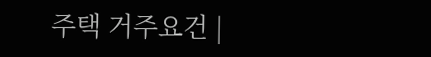주택 거주요건 |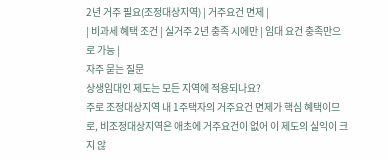2년 거주 필요(조정대상지역) | 거주요건 면제 |
| 비과세 혜택 조건 | 실거주 2년 충족 시에만 | 임대 요건 충족만으로 가능 |
자주 묻는 질문
상생임대인 제도는 모든 지역에 적용되나요?
주로 조정대상지역 내 1주택자의 거주요건 면제가 핵심 혜택이므로, 비조정대상지역은 애초에 거주요건이 없어 이 제도의 실익이 크지 않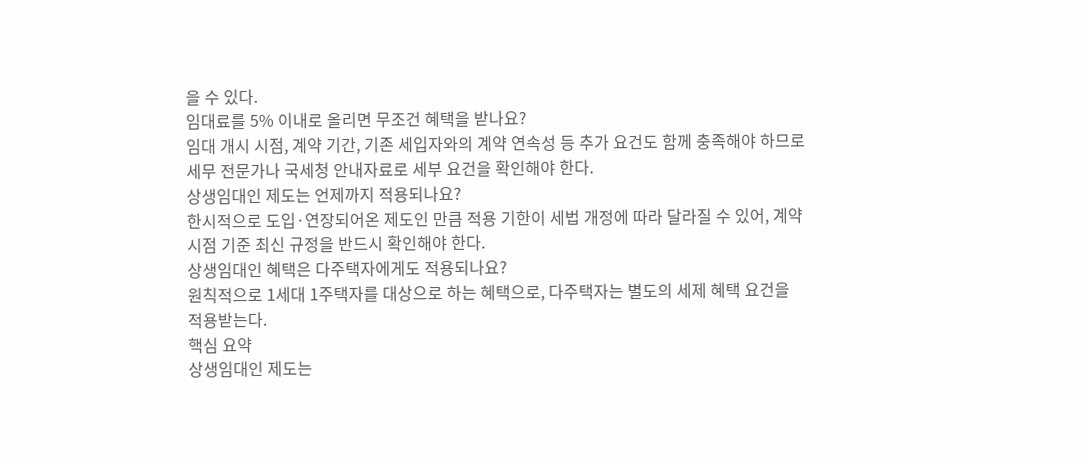을 수 있다.
임대료를 5% 이내로 올리면 무조건 혜택을 받나요?
임대 개시 시점, 계약 기간, 기존 세입자와의 계약 연속성 등 추가 요건도 함께 충족해야 하므로 세무 전문가나 국세청 안내자료로 세부 요건을 확인해야 한다.
상생임대인 제도는 언제까지 적용되나요?
한시적으로 도입·연장되어온 제도인 만큼 적용 기한이 세법 개정에 따라 달라질 수 있어, 계약 시점 기준 최신 규정을 반드시 확인해야 한다.
상생임대인 혜택은 다주택자에게도 적용되나요?
원칙적으로 1세대 1주택자를 대상으로 하는 혜택으로, 다주택자는 별도의 세제 혜택 요건을 적용받는다.
핵심 요약
상생임대인 제도는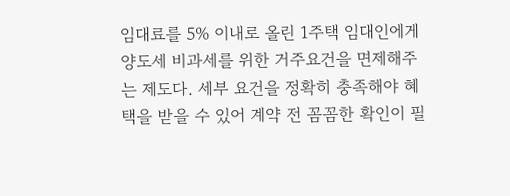임대료를 5% 이내로 올린 1주택 임대인에게 양도세 비과세를 위한 거주요건을 면제해주는 제도다. 세부 요건을 정확히 충족해야 혜택을 받을 수 있어 계약 전 꼼꼼한 확인이 필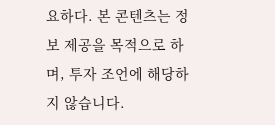요하다. 본 콘텐츠는 정보 제공을 목적으로 하며, 투자 조언에 해당하지 않습니다.